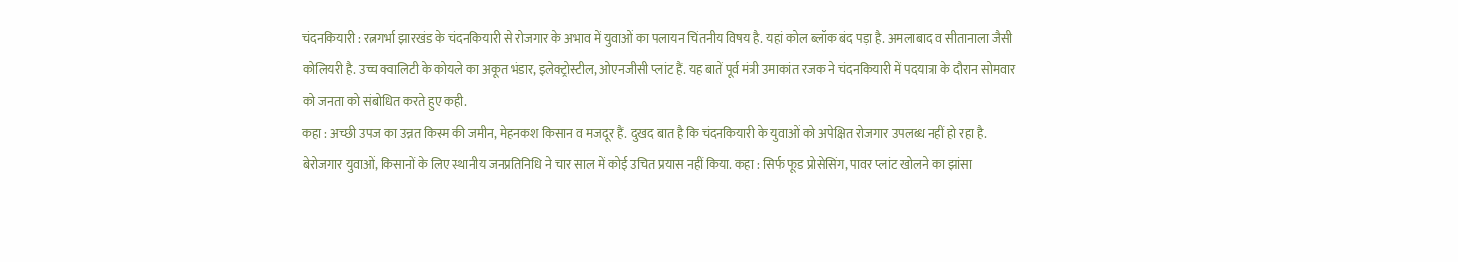चंदनकियारी : रत्नगर्भा झारखंड के चंदनकियारी से रोजगार के अभाव में युवाओं का पलायन चिंतनीय विषय है. यहां कोल ब्लॉक बंद पड़ा है. अमलाबाद व सीतानाला जैसी कोलियरी है. उच्च क्वालिटी के कोयले का अकूत भंडार, इलेक्ट्रोस्टील, ओएनजीसी प्लांट हैं. यह बातें पूर्व मंत्री उमाकांत रजक ने चंदनकियारी में पदयात्रा के दौरान सोमवार को जनता को संबोधित करते हुए कही.
कहा : अच्छी उपज का उन्नत किस्म की जमीन, मेहनकश किसान व मजदूर हैं. दुखद बात है कि चंदनकियारी के युवाओं को अपेक्षित रोजगार उपलब्ध नहीं हो रहा है. बेरोजगार युवाओं, किसानों के लिए स्थानीय जनप्रतिनिधि ने चार साल में कोई उचित प्रयास नहीं किया. कहा : सिर्फ फूड प्रोसेसिंग, पावर प्लांट खोलने का झांसा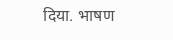दिया. भाषण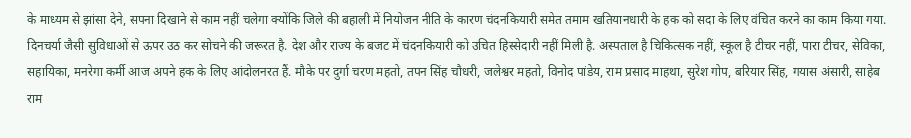के माध्यम से झांसा देने, सपना दिखाने से काम नहीं चलेगा क्योंकि जिले की बहाली में नियोजन नीति के कारण चंदनकियारी समेत तमाम खतियानधारी के हक को सदा के लिए वंचित करने का काम किया गया.
दिनचर्या जैसी सुविधाओं से ऊपर उठ कर सोचने की जरूरत है. देश और राज्य के बजट में चंदनकियारी को उचित हिस्सेदारी नहीं मिली है. अस्पताल है चिकित्सक नहीं, स्कूल है टीचर नहीं, पारा टीचर, सेविका, सहायिका, मनरेगा कर्मी आज अपने हक के लिए आंदोलनरत हैं. मौके पर दुर्गा चरण महतो, तपन सिंह चौधरी, जलेश्वर महतो, विनोद पांडेय, राम प्रसाद माहथा, सुरेश गोप, बरियार सिंह, गयास अंसारी, साहेब राम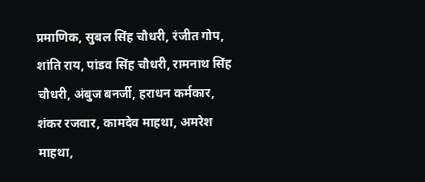प्रमाणिक, सुबल सिंह चौधरी, रंजीत गोप, शांति राय, पांडव सिंह चौधरी, रामनाथ सिंह चौधरी, अंबुज बनर्जी, हराधन कर्मकार, शंकर रजवार, कामदेव माहथा, अमरेश माहथा,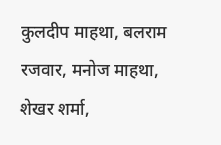कुलदीप माहथा, बलराम रजवार, मनोज माहथा, शेखर शर्मा,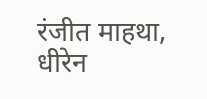रंजीत माहथा, धीरेन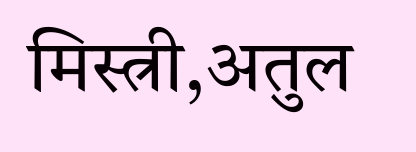मिस्त्री,अतुल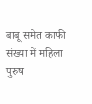बाबू समेत काफी संख्या में महिला पुरुष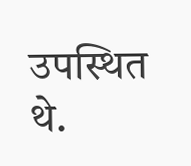उपस्थित थे.